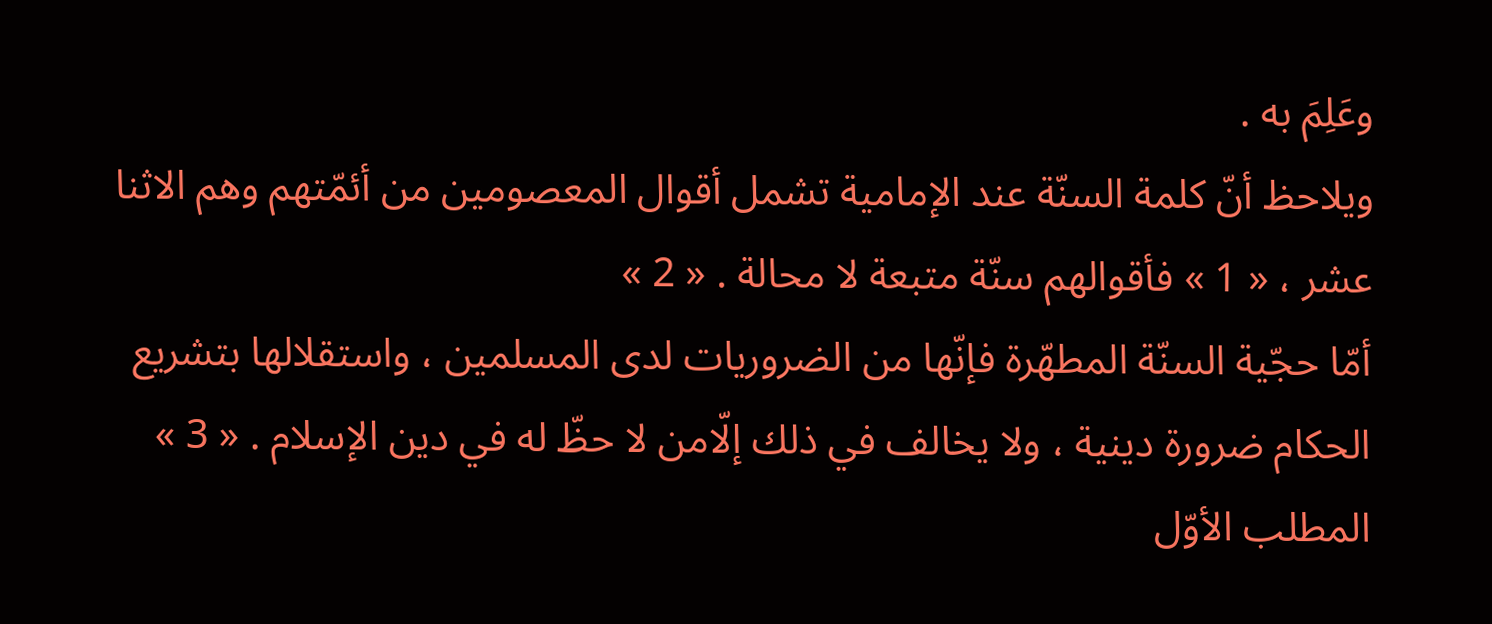وعَلِمَ به .
ويلاحظ أنّ كلمة السنّة عند الإمامية تشمل أقوال المعصومين من أئمّتهم وهم الاثنا عشر ، « 1 » فأقوالهم سنّة متبعة لا محالة . « 2 »
أمّا حجّية السنّة المطهّرة فإنّها من الضروريات لدى المسلمين ، واستقلالها بتشريع الحكام ضرورة دينية ، ولا يخالف في ذلك إلّامن لا حظّ له في دين الإسلام . « 3 »
المطلب الأوّل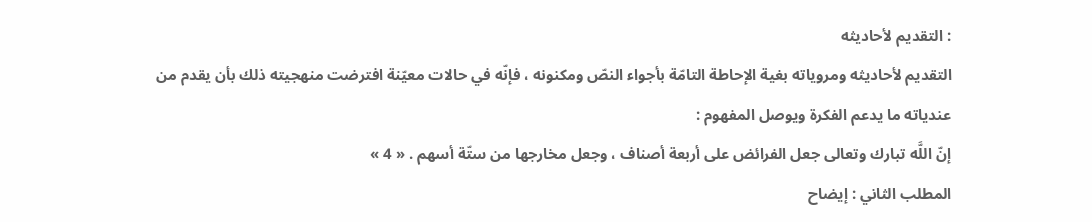: التقديم لأحاديثه
التقديم لأحاديثه ومروياته بغية الإحاطة التامّة بأجواء النصّ ومكنونه ، فإنّه في حالات معيّنة افترضت منهجيته ذلك بأن يقدم من عندياته ما يدعم الفكرة ويوصل المفهوم :
إنّ اللَّه تبارك وتعالى جعل الفرائض على أربعة أصناف ، وجعل مخارجها من ستّة أسهم . « 4 »
المطلب الثاني : إيضاح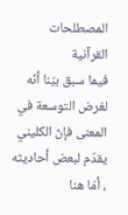المصطلحات القرآنية
فيما سبق بيّنا أنّه لغرض التوسعة في المعنى فإنّ الكليني يقدّم لبعض أحاديثه ، أمّا هنا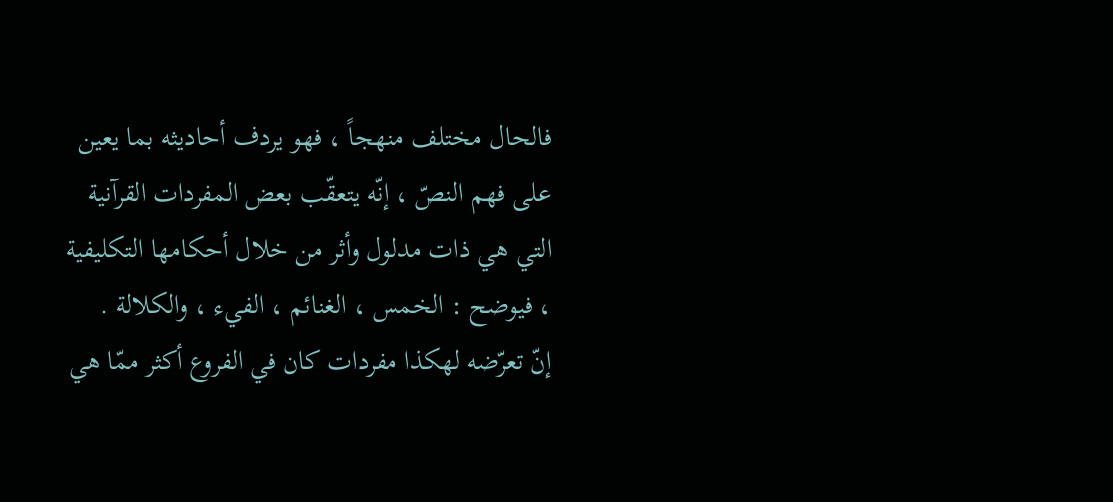فالحال مختلف منهجاً ، فهو يردف أحاديثه بما يعين على فهم النصّ ، إنّه يتعقّب بعض المفردات القرآنية التي هي ذات مدلول وأثر من خلال أحكامها التكليفية ، فيوضح : الخمس ، الغنائم ، الفيء ، والكلالة .
إنّ تعرّضه لهكذا مفردات كان في الفروع أكثر ممّا هي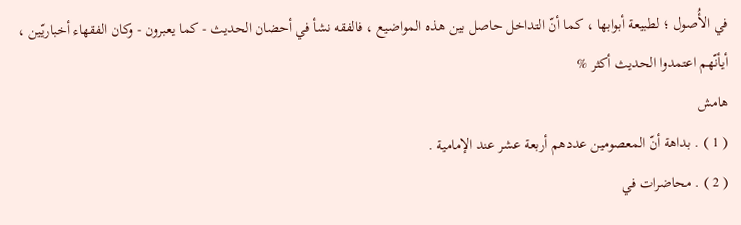في الأُصول ؛ لطبيعة أبوابها ، كما أنّ التداخل حاصل بين هذه المواضيع ، فالفقه نشأ في أحضان الحديث - كما يعبرون - وكان الفقهاء أخباريّين ، أيأنّهم اعتمدوا الحديث أكثر %
هامش
( 1 ) . بداهة أنّ المعصومين عددهم أربعة عشر عند الإمامية .
( 2 ) . محاضرات في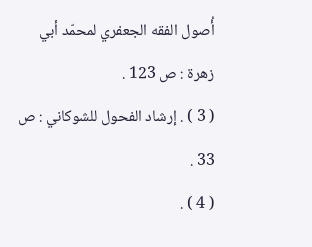أُصول الفقه الجعفري لمحمّد أبي زهرة : ص 123 .
( 3 ) . إرشاد الفحول للشوكاني : ص 33 .
( 4 ) .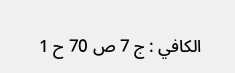الكافي : ج 7 ص 70 ح 1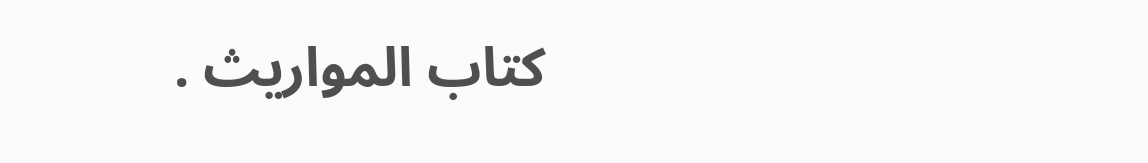كتاب المواريث .